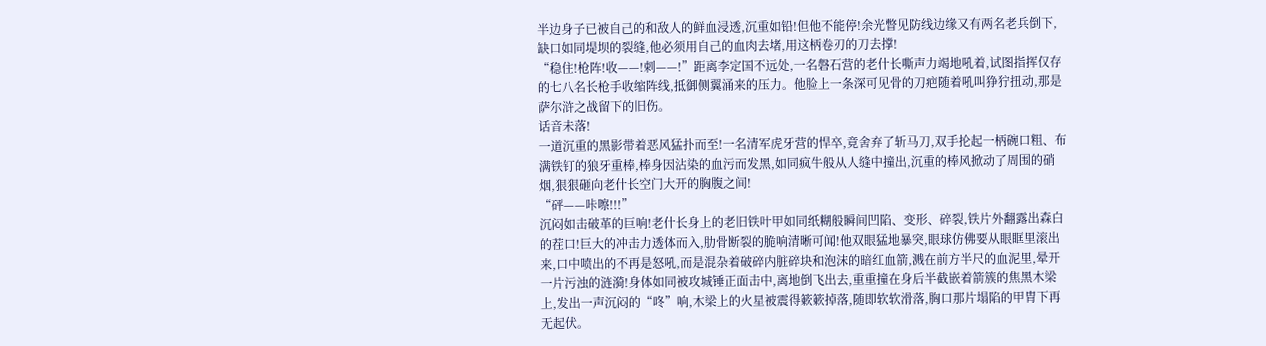半边身子已被自己的和敌人的鲜血浸透,沉重如铅!但他不能停!余光瞥见防线边缘又有两名老兵倒下,缺口如同堤坝的裂缝,他必须用自己的血肉去堵,用这柄卷刃的刀去撑!
“稳住!枪阵!收——!刺——!”距离李定国不远处,一名磐石营的老什长嘶声力竭地吼着,试图指挥仅存的七八名长枪手收缩阵线,抵御侧翼涌来的压力。他脸上一条深可见骨的刀疤随着吼叫狰狞扭动,那是萨尔浒之战留下的旧伤。
话音未落!
一道沉重的黑影带着恶风猛扑而至!一名清军虎牙营的悍卒,竟舍弃了斩马刀,双手抡起一柄碗口粗、布满铁钉的狼牙重棒,棒身因沾染的血污而发黑,如同疯牛般从人缝中撞出,沉重的棒风掀动了周围的硝烟,狠狠砸向老什长空门大开的胸腹之间!
“砰——咔嚓!!!”
沉闷如击破革的巨响!老什长身上的老旧铁叶甲如同纸糊般瞬间凹陷、变形、碎裂,铁片外翻露出森白的茬口!巨大的冲击力透体而入,肋骨断裂的脆响清晰可闻!他双眼猛地暴突,眼球仿佛要从眼眶里滚出来,口中喷出的不再是怒吼,而是混杂着破碎内脏碎块和泡沫的暗红血箭,溅在前方半尺的血泥里,晕开一片污浊的涟漪!身体如同被攻城锤正面击中,离地倒飞出去,重重撞在身后半截嵌着箭簇的焦黑木梁上,发出一声沉闷的“咚”响,木梁上的火星被震得簌簌掉落,随即软软滑落,胸口那片塌陷的甲胄下再无起伏。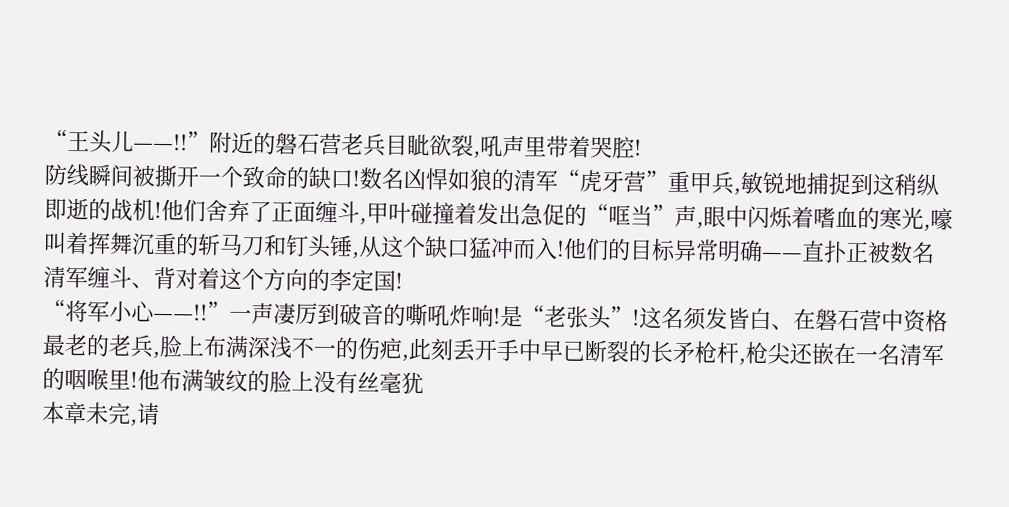“王头儿——!!”附近的磐石营老兵目眦欲裂,吼声里带着哭腔!
防线瞬间被撕开一个致命的缺口!数名凶悍如狼的清军“虎牙营”重甲兵,敏锐地捕捉到这稍纵即逝的战机!他们舍弃了正面缠斗,甲叶碰撞着发出急促的“哐当”声,眼中闪烁着嗜血的寒光,嚎叫着挥舞沉重的斩马刀和钉头锤,从这个缺口猛冲而入!他们的目标异常明确——直扑正被数名清军缠斗、背对着这个方向的李定国!
“将军小心——!!”一声凄厉到破音的嘶吼炸响!是“老张头”!这名须发皆白、在磐石营中资格最老的老兵,脸上布满深浅不一的伤疤,此刻丢开手中早已断裂的长矛枪杆,枪尖还嵌在一名清军的咽喉里!他布满皱纹的脸上没有丝毫犹
本章未完,请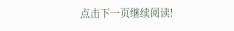点击下一页继续阅读!